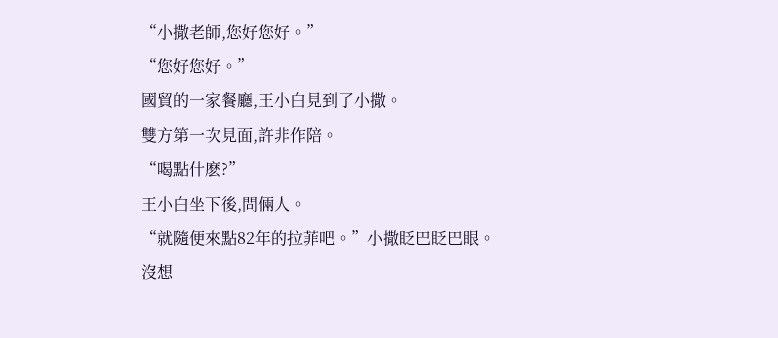“小撒老師,您好您好。”
“您好您好。”
國貿的一家餐廳,王小白見到了小撒。
雙方第一次見面,許非作陪。
“喝點什麽?”
王小白坐下後,問倆人。
“就隨便來點82年的拉菲吧。”小撒眨巴眨巴眼。
沒想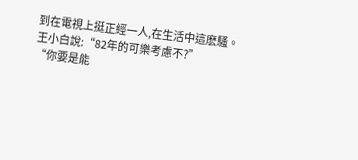到在電視上挺正經一人,在生活中這麽騷。
王小白說:“82年的可樂考慮不?”
“你要是能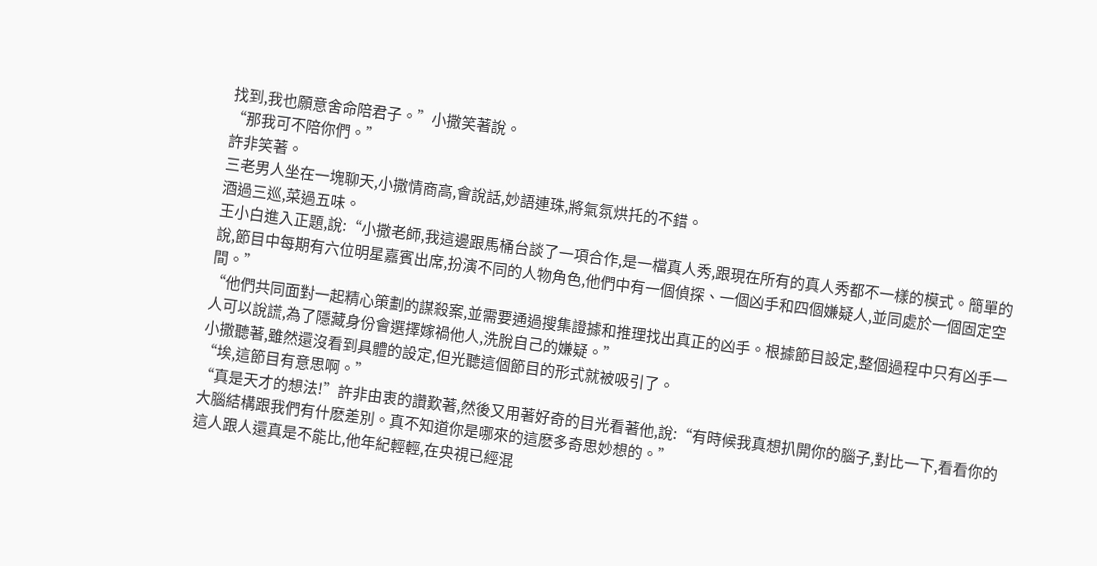找到,我也願意舍命陪君子。”小撒笑著說。
“那我可不陪你們。”
許非笑著。
三老男人坐在一塊聊天,小撒情商高,會說話,妙語連珠,將氣氛烘托的不錯。
酒過三巡,菜過五味。
王小白進入正題,說:“小撒老師,我這邊跟馬桶台談了一項合作,是一檔真人秀,跟現在所有的真人秀都不一樣的模式。簡單的說,節目中每期有六位明星嘉賓出席,扮演不同的人物角色,他們中有一個偵探、一個凶手和四個嫌疑人,並同處於一個固定空間。”
“他們共同面對一起精心策劃的謀殺案,並需要通過搜集證據和推理找出真正的凶手。根據節目設定,整個過程中只有凶手一人可以說謊,為了隱藏身份會選擇嫁禍他人,洗脫自己的嫌疑。”
小撒聽著,雖然還沒看到具體的設定,但光聽這個節目的形式就被吸引了。
“埃,這節目有意思啊。”
“真是天才的想法!”許非由衷的讚歎著,然後又用著好奇的目光看著他,說:“有時候我真想扒開你的腦子,對比一下,看看你的大腦結構跟我們有什麽差別。真不知道你是哪來的這麽多奇思妙想的。”
這人跟人還真是不能比,他年紀輕輕,在央視已經混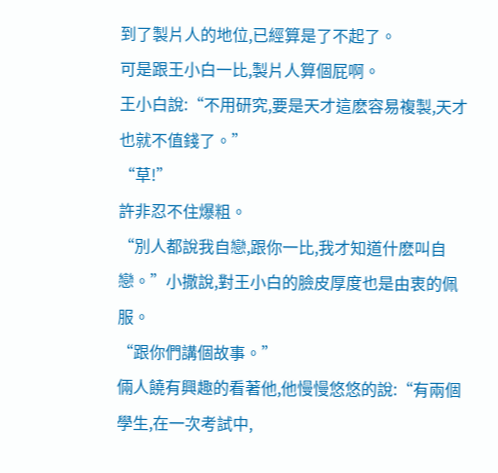到了製片人的地位,已經算是了不起了。
可是跟王小白一比,製片人算個屁啊。
王小白說:“不用研究,要是天才這麽容易複製,天才也就不值錢了。”
“草!”
許非忍不住爆粗。
“別人都說我自戀,跟你一比,我才知道什麽叫自戀。”小撒說,對王小白的臉皮厚度也是由衷的佩服。
“跟你們講個故事。”
倆人饒有興趣的看著他,他慢慢悠悠的說:“有兩個學生,在一次考試中,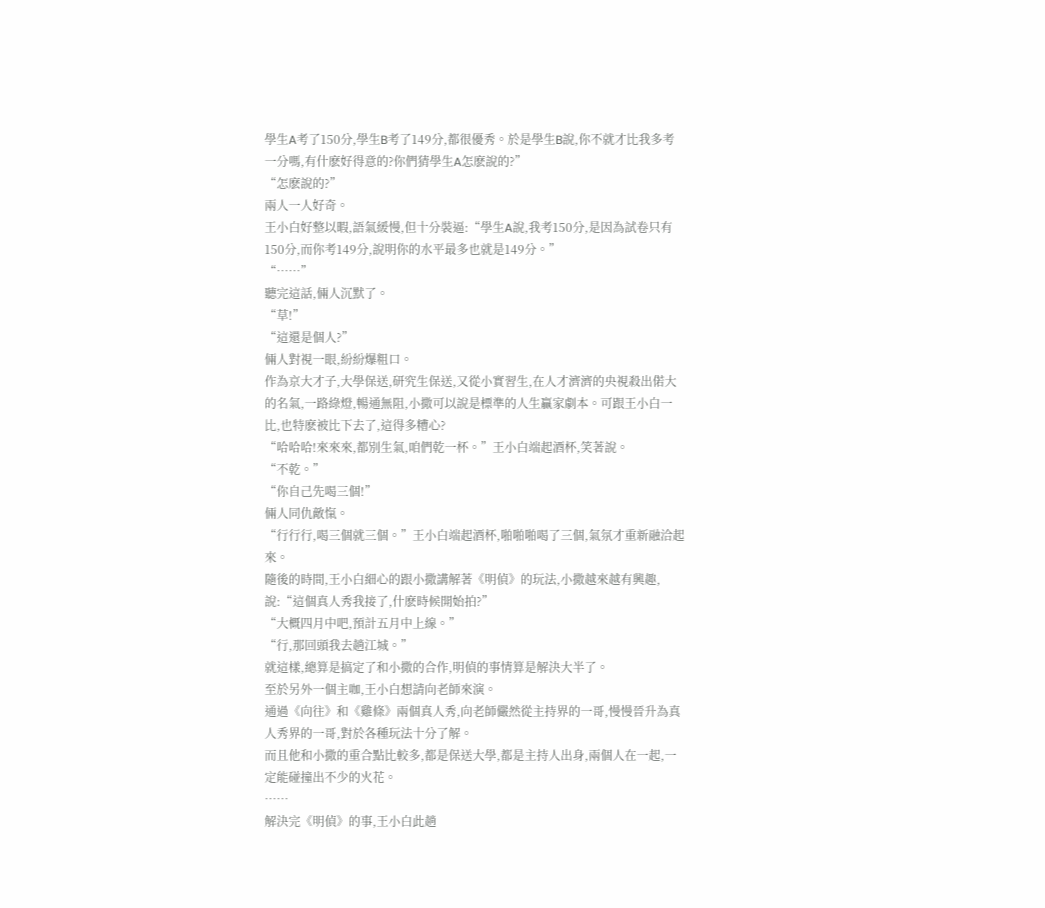學生A考了150分,學生B考了149分,都很優秀。於是學生B說,你不就才比我多考一分嗎,有什麽好得意的?你們猜學生A怎麽說的?”
“怎麽說的?”
兩人一人好奇。
王小白好整以暇,語氣緩慢,但十分裝逼:“學生A說,我考150分,是因為試卷只有150分,而你考149分,說明你的水平最多也就是149分。”
“……”
聽完這話,倆人沉默了。
“草!”
“這還是個人?”
倆人對視一眼,紛紛爆粗口。
作為京大才子,大學保送,研究生保送,又從小實習生,在人才濟濟的央視殺出偌大的名氣,一路綠燈,暢通無阻,小撒可以說是標準的人生贏家劇本。可跟王小白一比,也特麽被比下去了,這得多糟心?
“哈哈哈!來來來,都別生氣,咱們乾一杯。”王小白端起酒杯,笑著說。
“不乾。”
“你自己先喝三個!”
倆人同仇敵愾。
“行行行,喝三個就三個。”王小白端起酒杯,啪啪啪喝了三個,氣氛才重新融洽起來。
隨後的時間,王小白細心的跟小撒講解著《明偵》的玩法,小撒越來越有興趣,說:“這個真人秀我接了,什麽時候開始拍?”
“大概四月中吧,預計五月中上線。”
“行,那回頭我去趟江城。”
就這樣,總算是搞定了和小撒的合作,明偵的事情算是解決大半了。
至於另外一個主咖,王小白想請向老師來演。
通過《向往》和《雞條》兩個真人秀,向老師儼然從主持界的一哥,慢慢晉升為真人秀界的一哥,對於各種玩法十分了解。
而且他和小撒的重合點比較多,都是保送大學,都是主持人出身,兩個人在一起,一定能碰撞出不少的火花。
……
解決完《明偵》的事,王小白此趟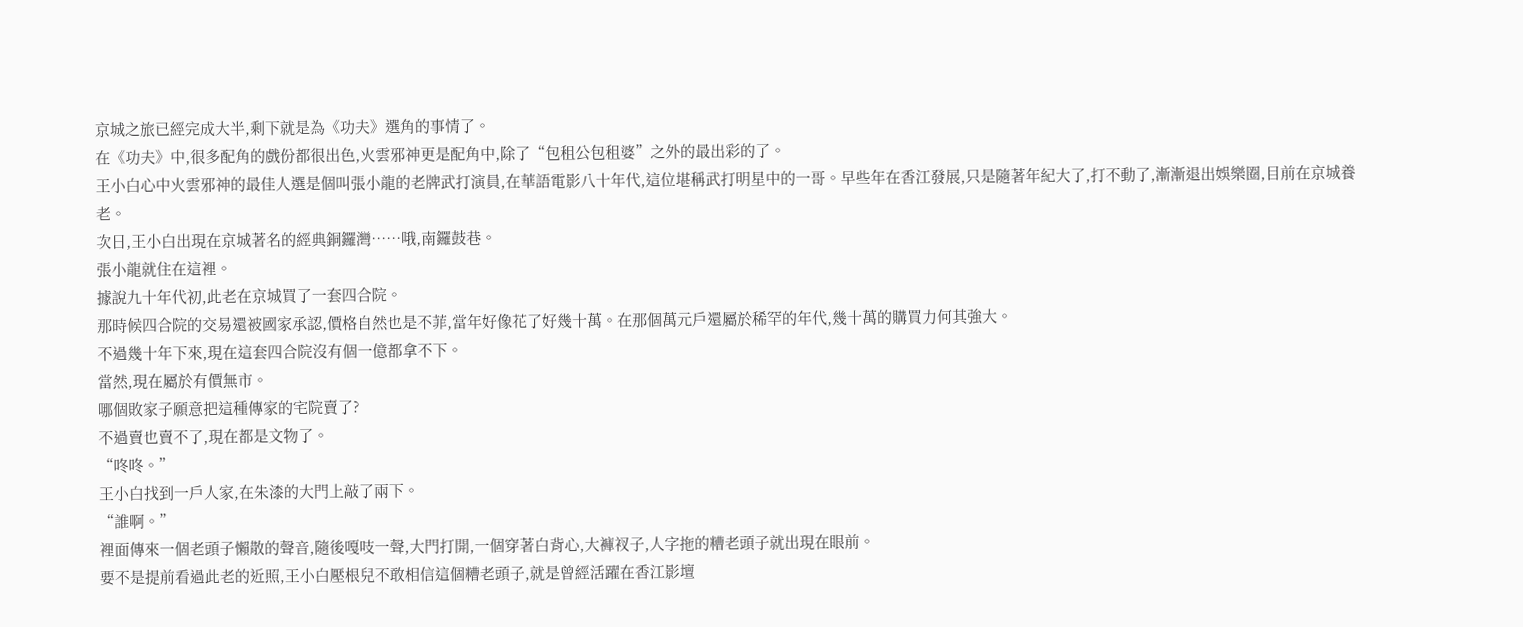京城之旅已經完成大半,剩下就是為《功夫》選角的事情了。
在《功夫》中,很多配角的戲份都很出色,火雲邪神更是配角中,除了“包租公包租婆”之外的最出彩的了。
王小白心中火雲邪神的最佳人選是個叫張小龍的老牌武打演員,在華語電影八十年代,這位堪稱武打明星中的一哥。早些年在香江發展,只是隨著年紀大了,打不動了,漸漸退出娛樂圈,目前在京城養老。
次日,王小白出現在京城著名的經典銅鑼灣……哦,南鑼鼓巷。
張小龍就住在這裡。
據說九十年代初,此老在京城買了一套四合院。
那時候四合院的交易還被國家承認,價格自然也是不菲,當年好像花了好幾十萬。在那個萬元戶還屬於稀罕的年代,幾十萬的購買力何其強大。
不過幾十年下來,現在這套四合院沒有個一億都拿不下。
當然,現在屬於有價無市。
哪個敗家子願意把這種傳家的宅院賣了?
不過賣也賣不了,現在都是文物了。
“咚咚。”
王小白找到一戶人家,在朱漆的大門上敲了兩下。
“誰啊。”
裡面傳來一個老頭子懶散的聲音,隨後嘎吱一聲,大門打開,一個穿著白背心,大褲衩子,人字拖的糟老頭子就出現在眼前。
要不是提前看過此老的近照,王小白壓根兒不敢相信這個糟老頭子,就是曾經活躍在香江影壇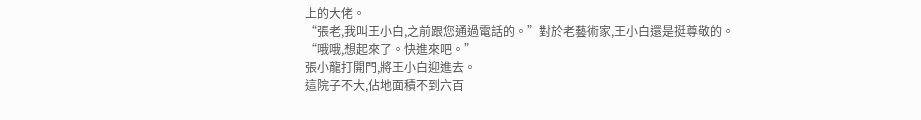上的大佬。
“張老,我叫王小白,之前跟您通過電話的。”對於老藝術家,王小白還是挺尊敬的。
“哦哦,想起來了。快進來吧。”
張小龍打開門,將王小白迎進去。
這院子不大,佔地面積不到六百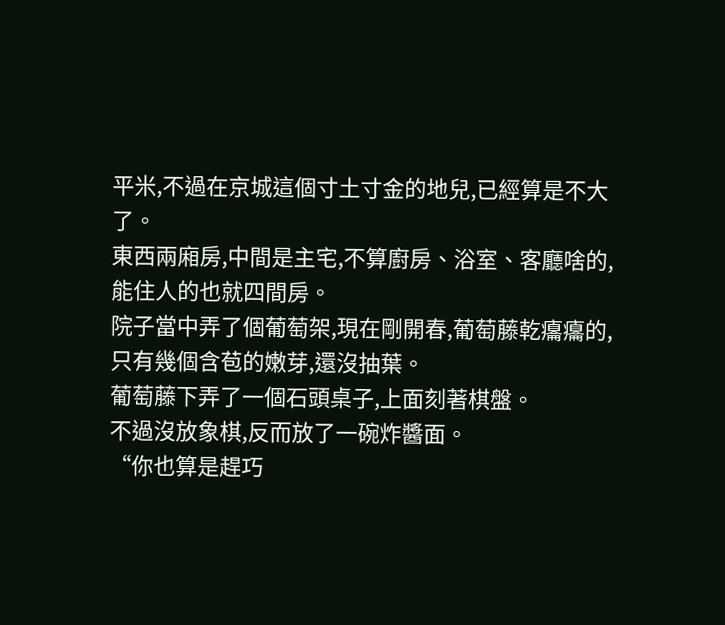平米,不過在京城這個寸土寸金的地兒,已經算是不大了。
東西兩廂房,中間是主宅,不算廚房、浴室、客廳啥的,能住人的也就四間房。
院子當中弄了個葡萄架,現在剛開春,葡萄藤乾癟癟的,只有幾個含苞的嫩芽,還沒抽葉。
葡萄藤下弄了一個石頭桌子,上面刻著棋盤。
不過沒放象棋,反而放了一碗炸醬面。
“你也算是趕巧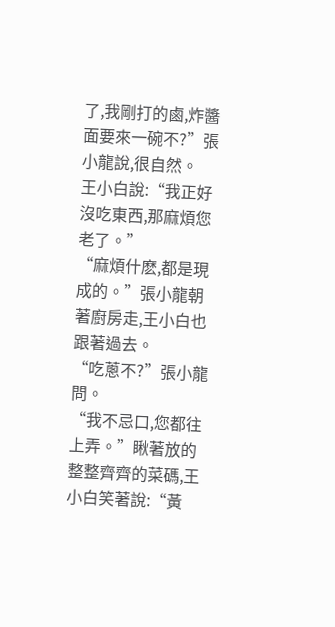了,我剛打的鹵,炸醬面要來一碗不?”張小龍說,很自然。
王小白說:“我正好沒吃東西,那麻煩您老了。”
“麻煩什麽,都是現成的。”張小龍朝著廚房走,王小白也跟著過去。
“吃蔥不?”張小龍問。
“我不忌口,您都往上弄。”瞅著放的整整齊齊的菜碼,王小白笑著說:“黃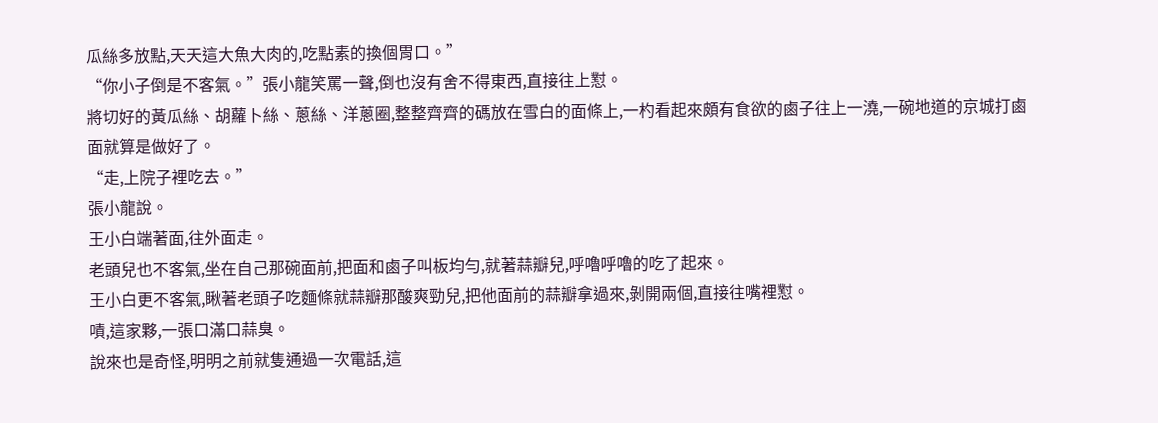瓜絲多放點,天天這大魚大肉的,吃點素的換個胃口。”
“你小子倒是不客氣。”張小龍笑罵一聲,倒也沒有舍不得東西,直接往上懟。
將切好的黃瓜絲、胡蘿卜絲、蔥絲、洋蔥圈,整整齊齊的碼放在雪白的面條上,一杓看起來頗有食欲的鹵子往上一澆,一碗地道的京城打鹵面就算是做好了。
“走,上院子裡吃去。”
張小龍說。
王小白端著面,往外面走。
老頭兒也不客氣,坐在自己那碗面前,把面和鹵子叫板均勻,就著蒜瓣兒,呼嚕呼嚕的吃了起來。
王小白更不客氣,瞅著老頭子吃麵條就蒜瓣那酸爽勁兒,把他面前的蒜瓣拿過來,剝開兩個,直接往嘴裡懟。
嘖,這家夥,一張口滿口蒜臭。
說來也是奇怪,明明之前就隻通過一次電話,這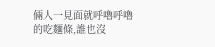倆人一見面就呼嚕呼嚕的吃麵條,誰也沒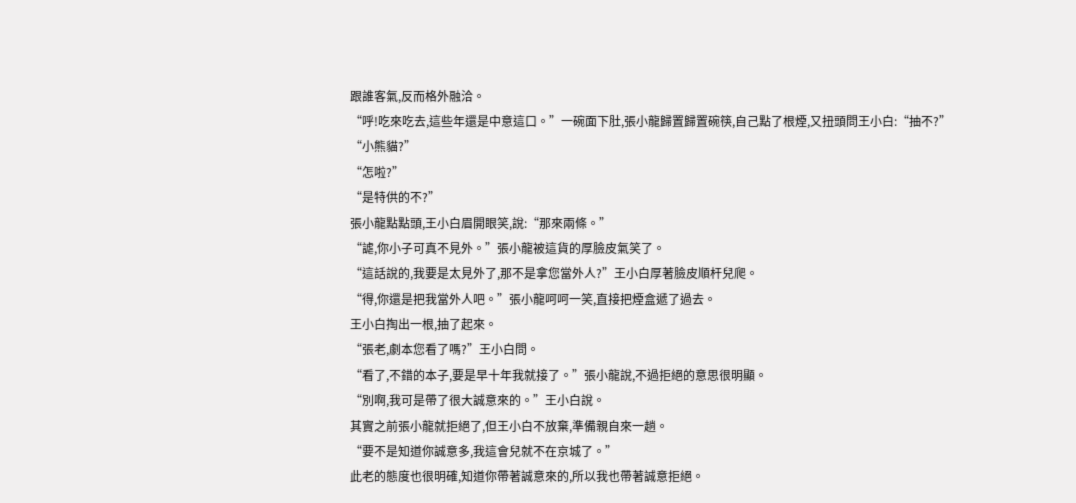跟誰客氣,反而格外融洽。
“呼!吃來吃去,這些年還是中意這口。”一碗面下肚,張小龍歸置歸置碗筷,自己點了根煙,又扭頭問王小白:“抽不?”
“小熊貓?”
“怎啦?”
“是特供的不?”
張小龍點點頭,王小白眉開眼笑,說:“那來兩條。”
“謔,你小子可真不見外。”張小龍被這貨的厚臉皮氣笑了。
“這話說的,我要是太見外了,那不是拿您當外人?”王小白厚著臉皮順杆兒爬。
“得,你還是把我當外人吧。”張小龍呵呵一笑,直接把煙盒遞了過去。
王小白掏出一根,抽了起來。
“張老,劇本您看了嗎?”王小白問。
“看了,不錯的本子,要是早十年我就接了。”張小龍說,不過拒絕的意思很明顯。
“別啊,我可是帶了很大誠意來的。”王小白說。
其實之前張小龍就拒絕了,但王小白不放棄,準備親自來一趟。
“要不是知道你誠意多,我這會兒就不在京城了。”
此老的態度也很明確,知道你帶著誠意來的,所以我也帶著誠意拒絕。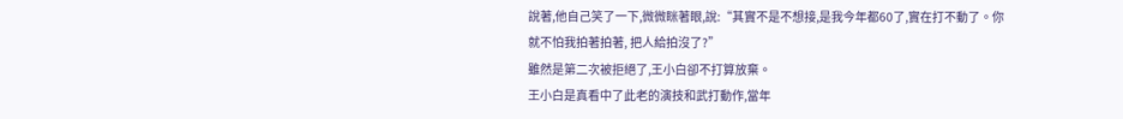說著,他自己笑了一下,微微眯著眼,說:“其實不是不想接,是我今年都60了,實在打不動了。你就不怕我拍著拍著, 把人給拍沒了?”
雖然是第二次被拒絕了,王小白卻不打算放棄。
王小白是真看中了此老的演技和武打動作,當年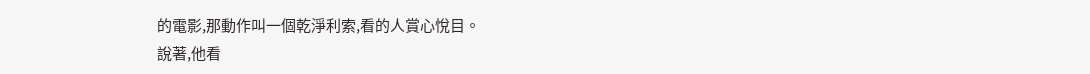的電影,那動作叫一個乾淨利索,看的人賞心悅目。
說著,他看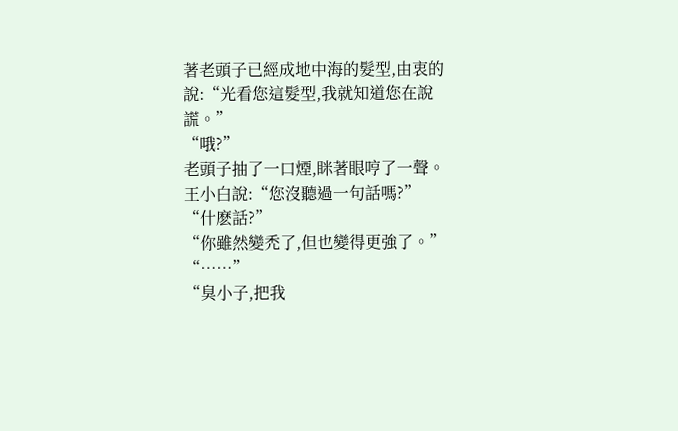著老頭子已經成地中海的髮型,由衷的說:“光看您這髮型,我就知道您在說謊。”
“哦?”
老頭子抽了一口煙,眯著眼哼了一聲。
王小白說:“您沒聽過一句話嗎?”
“什麽話?”
“你雖然變禿了,但也變得更強了。”
“……”
“臭小子,把我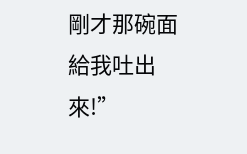剛才那碗面給我吐出來!”